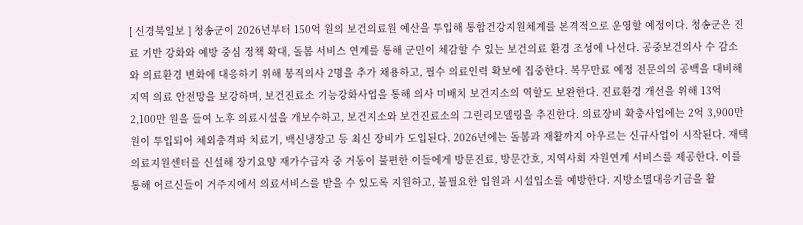[ 신경북일보 ] 청송군이 2026년부터 150억 원의 보건의료원 예산을 투입해 통합건강지원체계를 본격적으로 운영할 예정이다. 청송군은 진료 기반 강화와 예방 중심 정책 확대, 돌봄 서비스 연계를 통해 군민이 체감할 수 있는 보건의료 환경 조성에 나선다. 공중보건의사 수 감소와 의료환경 변화에 대응하기 위해 봉직의사 2명을 추가 채용하고, 필수 의료인력 확보에 집중한다. 복무만료 예정 전문의의 공백을 대비해 지역 의료 안전망을 보강하며, 보건진료소 기능강화사업을 통해 의사 미배치 보건지소의 역할도 보완한다. 진료환경 개선을 위해 13억 2,100만 원을 들여 노후 의료시설을 개보수하고, 보건지소와 보건진료소의 그린리모델링을 추진한다. 의료장비 확충사업에는 2억 3,900만 원이 투입되어 체외충격파 치료기, 백신냉장고 등 최신 장비가 도입된다. 2026년에는 돌봄과 재활까지 아우르는 신규사업이 시작된다. 재택의료지원센터를 신설해 장기요양 재가수급자 중 거동이 불편한 이들에게 방문진료, 방문간호, 지역사회 자원연계 서비스를 제공한다. 이를 통해 어르신들이 거주지에서 의료서비스를 받을 수 있도록 지원하고, 불필요한 입원과 시설입소를 예방한다. 지방소멸대응기금을 활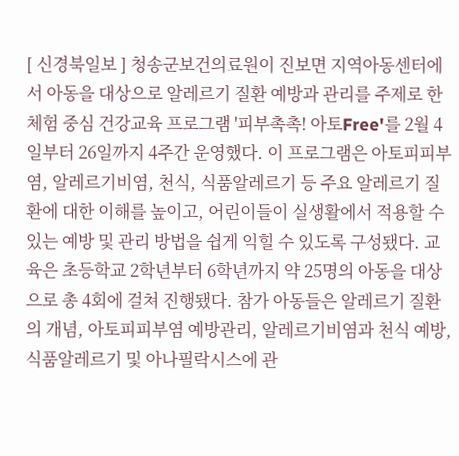[ 신경북일보 ] 청송군보건의료원이 진보면 지역아동센터에서 아동을 대상으로 알레르기 질환 예방과 관리를 주제로 한 체험 중심 건강교육 프로그램 '피부촉촉! 아토Free'를 2월 4일부터 26일까지 4주간 운영했다. 이 프로그램은 아토피피부염, 알레르기비염, 천식, 식품알레르기 등 주요 알레르기 질환에 대한 이해를 높이고, 어린이들이 실생활에서 적용할 수 있는 예방 및 관리 방법을 쉽게 익힐 수 있도록 구성됐다. 교육은 초등학교 2학년부터 6학년까지 약 25명의 아동을 대상으로 총 4회에 걸쳐 진행됐다. 참가 아동들은 알레르기 질환의 개념, 아토피피부염 예방관리, 알레르기비염과 천식 예방, 식품알레르기 및 아나필락시스에 관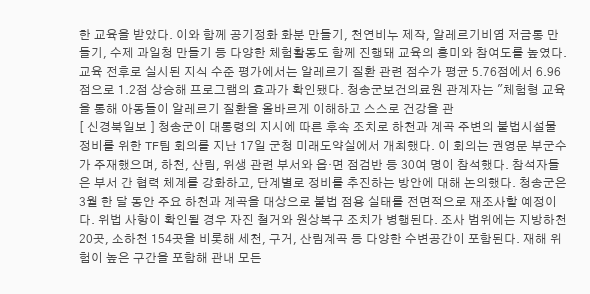한 교육을 받았다. 이와 함께 공기정화 화분 만들기, 천연비누 제작, 알레르기비염 저금통 만들기, 수제 과일청 만들기 등 다양한 체험활동도 함께 진행돼 교육의 흥미와 참여도를 높였다. 교육 전후로 실시된 지식 수준 평가에서는 알레르기 질환 관련 점수가 평균 5.76점에서 6.96점으로 1.2점 상승해 프로그램의 효과가 확인됐다. 청송군보건의료원 관계자는 "체험형 교육을 통해 아동들이 알레르기 질환을 올바르게 이해하고 스스로 건강을 관
[ 신경북일보 ] 청송군이 대통령의 지시에 따른 후속 조치로 하천과 계곡 주변의 불법시설물 정비를 위한 TF팀 회의를 지난 17일 군청 미래도약실에서 개최했다. 이 회의는 권영문 부군수가 주재했으며, 하천, 산림, 위생 관련 부서와 읍·면 점검반 등 30여 명이 참석했다. 참석자들은 부서 간 협력 체계를 강화하고, 단계별로 정비를 추진하는 방안에 대해 논의했다. 청송군은 3월 한 달 동안 주요 하천과 계곡을 대상으로 불법 점용 실태를 전면적으로 재조사할 예정이다. 위법 사항이 확인될 경우 자진 철거와 원상복구 조치가 병행된다. 조사 범위에는 지방하천 20곳, 소하천 154곳을 비롯해 세천, 구거, 산림계곡 등 다양한 수변공간이 포함된다. 재해 위험이 높은 구간을 포함해 관내 모든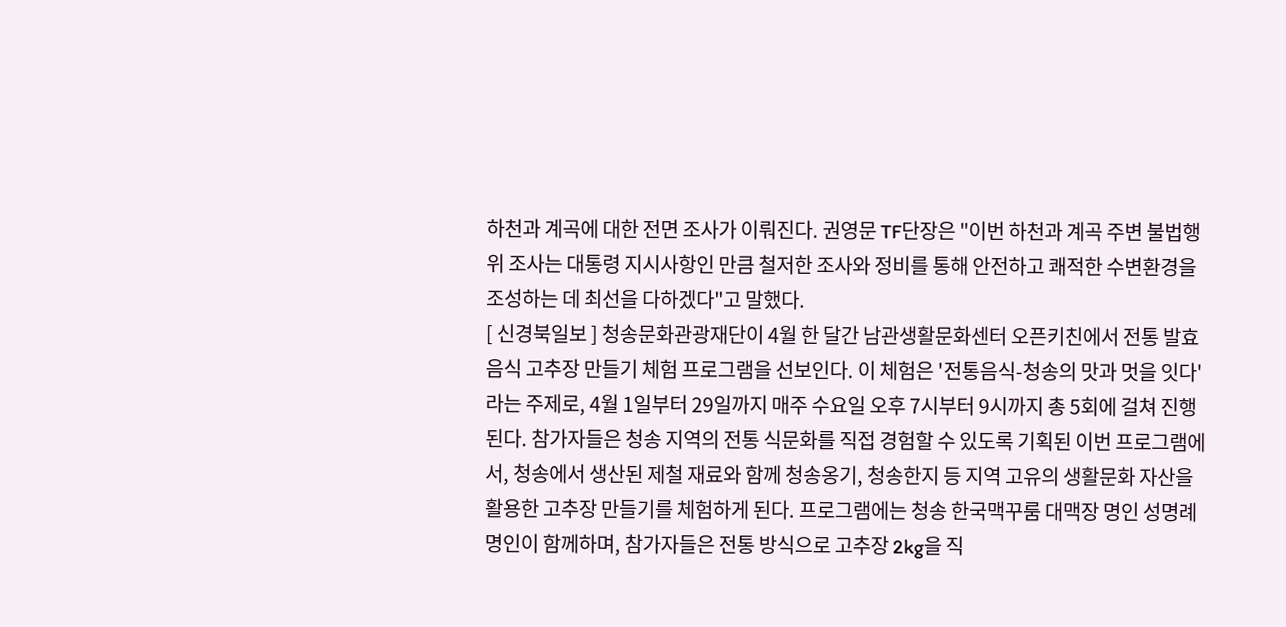하천과 계곡에 대한 전면 조사가 이뤄진다. 권영문 TF단장은 "이번 하천과 계곡 주변 불법행위 조사는 대통령 지시사항인 만큼 철저한 조사와 정비를 통해 안전하고 쾌적한 수변환경을 조성하는 데 최선을 다하겠다"고 말했다.
[ 신경북일보 ] 청송문화관광재단이 4월 한 달간 남관생활문화센터 오픈키친에서 전통 발효음식 고추장 만들기 체험 프로그램을 선보인다. 이 체험은 '전통음식-청송의 맛과 멋을 잇다'라는 주제로, 4월 1일부터 29일까지 매주 수요일 오후 7시부터 9시까지 총 5회에 걸쳐 진행된다. 참가자들은 청송 지역의 전통 식문화를 직접 경험할 수 있도록 기획된 이번 프로그램에서, 청송에서 생산된 제철 재료와 함께 청송옹기, 청송한지 등 지역 고유의 생활문화 자산을 활용한 고추장 만들기를 체험하게 된다. 프로그램에는 청송 한국맥꾸룸 대맥장 명인 성명례 명인이 함께하며, 참가자들은 전통 방식으로 고추장 2kg을 직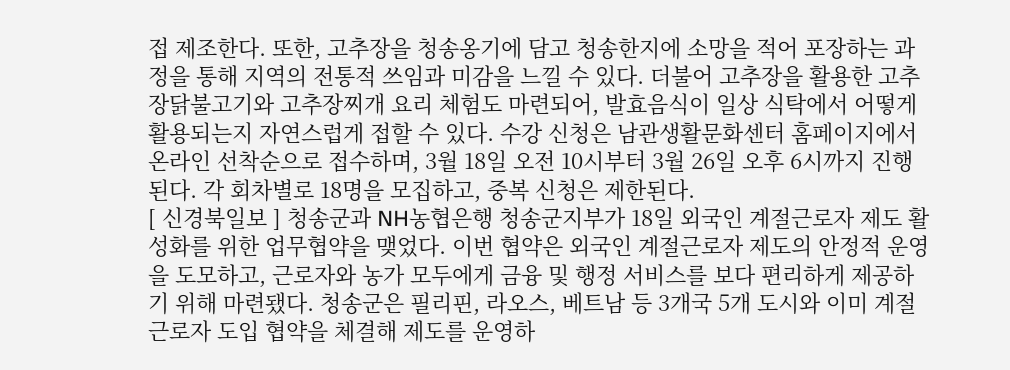접 제조한다. 또한, 고추장을 청송옹기에 담고 청송한지에 소망을 적어 포장하는 과정을 통해 지역의 전통적 쓰임과 미감을 느낄 수 있다. 더불어 고추장을 활용한 고추장닭불고기와 고추장찌개 요리 체험도 마련되어, 발효음식이 일상 식탁에서 어떻게 활용되는지 자연스럽게 접할 수 있다. 수강 신청은 남관생활문화센터 홈페이지에서 온라인 선착순으로 접수하며, 3월 18일 오전 10시부터 3월 26일 오후 6시까지 진행된다. 각 회차별로 18명을 모집하고, 중복 신청은 제한된다.
[ 신경북일보 ] 청송군과 NH농협은행 청송군지부가 18일 외국인 계절근로자 제도 활성화를 위한 업무협약을 맺었다. 이번 협약은 외국인 계절근로자 제도의 안정적 운영을 도모하고, 근로자와 농가 모두에게 금융 및 행정 서비스를 보다 편리하게 제공하기 위해 마련됐다. 청송군은 필리핀, 라오스, 베트남 등 3개국 5개 도시와 이미 계절근로자 도입 협약을 체결해 제도를 운영하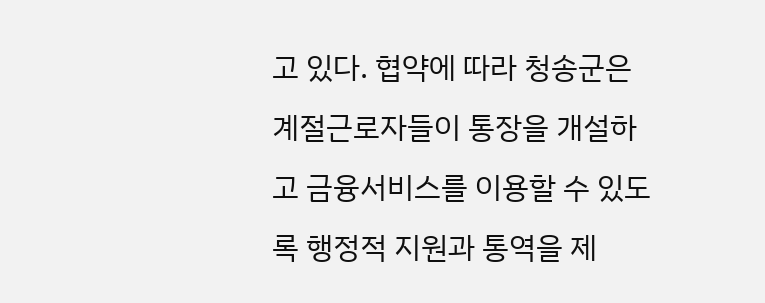고 있다. 협약에 따라 청송군은 계절근로자들이 통장을 개설하고 금융서비스를 이용할 수 있도록 행정적 지원과 통역을 제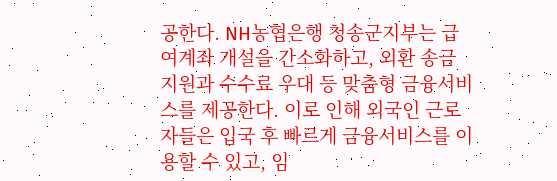공한다. NH농협은행 청송군지부는 급여계좌 개설을 간소화하고, 외환 송금 지원과 수수료 우대 등 맞춤형 금융서비스를 제공한다. 이로 인해 외국인 근로자들은 입국 후 빠르게 금융서비스를 이용할 수 있고, 임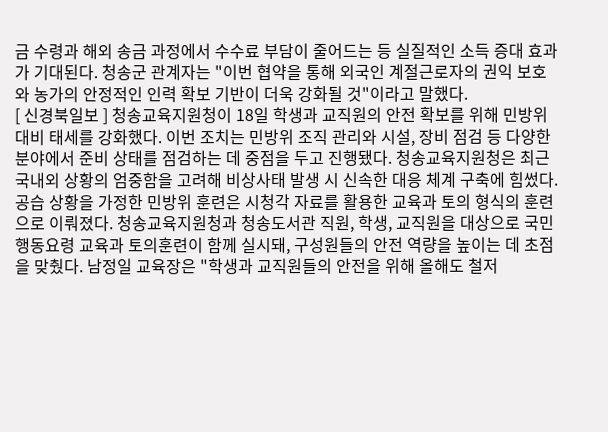금 수령과 해외 송금 과정에서 수수료 부담이 줄어드는 등 실질적인 소득 증대 효과가 기대된다. 청송군 관계자는 "이번 협약을 통해 외국인 계절근로자의 권익 보호와 농가의 안정적인 인력 확보 기반이 더욱 강화될 것"이라고 말했다.
[ 신경북일보 ] 청송교육지원청이 18일 학생과 교직원의 안전 확보를 위해 민방위 대비 태세를 강화했다. 이번 조치는 민방위 조직 관리와 시설, 장비 점검 등 다양한 분야에서 준비 상태를 점검하는 데 중점을 두고 진행됐다. 청송교육지원청은 최근 국내외 상황의 엄중함을 고려해 비상사태 발생 시 신속한 대응 체계 구축에 힘썼다. 공습 상황을 가정한 민방위 훈련은 시청각 자료를 활용한 교육과 토의 형식의 훈련으로 이뤄졌다. 청송교육지원청과 청송도서관 직원, 학생, 교직원을 대상으로 국민행동요령 교육과 토의훈련이 함께 실시돼, 구성원들의 안전 역량을 높이는 데 초점을 맞췄다. 남정일 교육장은 "학생과 교직원들의 안전을 위해 올해도 철저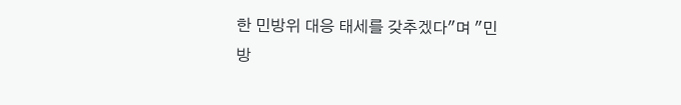한 민방위 대응 태세를 갖추겠다"며 "민방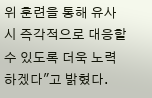위 훈련을 통해 유사시 즉각적으로 대응할 수 있도록 더욱 노력하겠다"고 밝혔다.